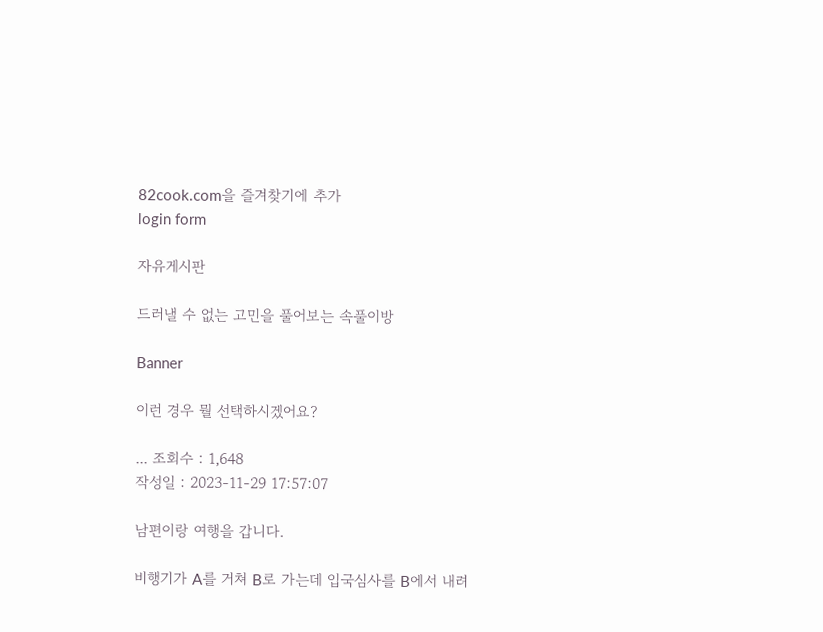82cook.com을 즐겨찾기에 추가
login form

자유게시판

드러낼 수 없는 고민을 풀어보는 속풀이방

Banner

이런 경우 뭘 선택하시겠어요?

... 조회수 : 1,648
작성일 : 2023-11-29 17:57:07

남편이랑 여행을 갑니다.

비행기가 A를 거쳐 B로 가는데 입국심사를 B에서 내려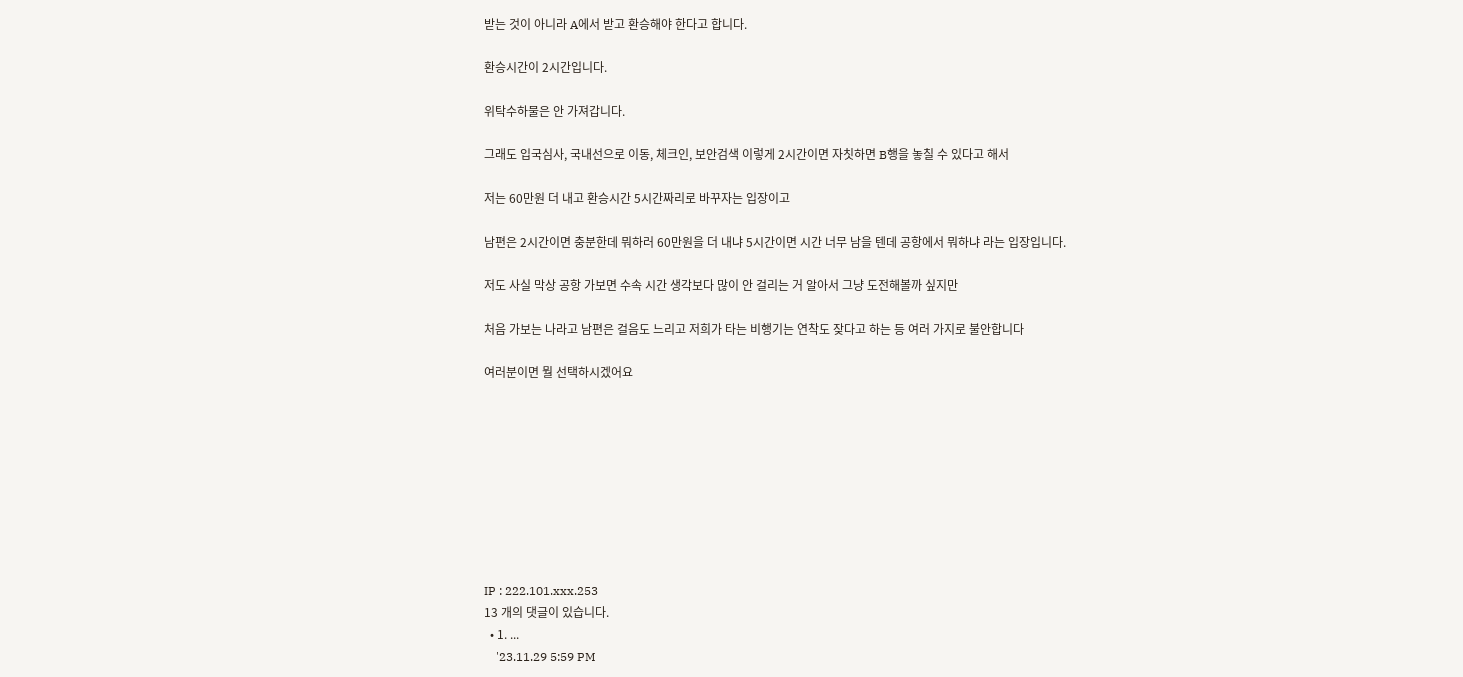받는 것이 아니라 A에서 받고 환승해야 한다고 합니다.

환승시간이 2시간입니다.

위탁수하물은 안 가져갑니다.

그래도 입국심사, 국내선으로 이동, 체크인, 보안검색 이렇게 2시간이면 자칫하면 B행을 놓칠 수 있다고 해서

저는 60만원 더 내고 환승시간 5시간짜리로 바꾸자는 입장이고

남편은 2시간이면 충분한데 뭐하러 60만원을 더 내냐 5시간이면 시간 너무 남을 텐데 공항에서 뭐하냐 라는 입장입니다.

저도 사실 막상 공항 가보면 수속 시간 생각보다 많이 안 걸리는 거 알아서 그냥 도전해볼까 싶지만

처음 가보는 나라고 남편은 걸음도 느리고 저희가 타는 비행기는 연착도 잦다고 하는 등 여러 가지로 불안합니다

여러분이면 뭘 선택하시겠어요









IP : 222.101.xxx.253
13 개의 댓글이 있습니다.
  • 1. ...
    '23.11.29 5:59 PM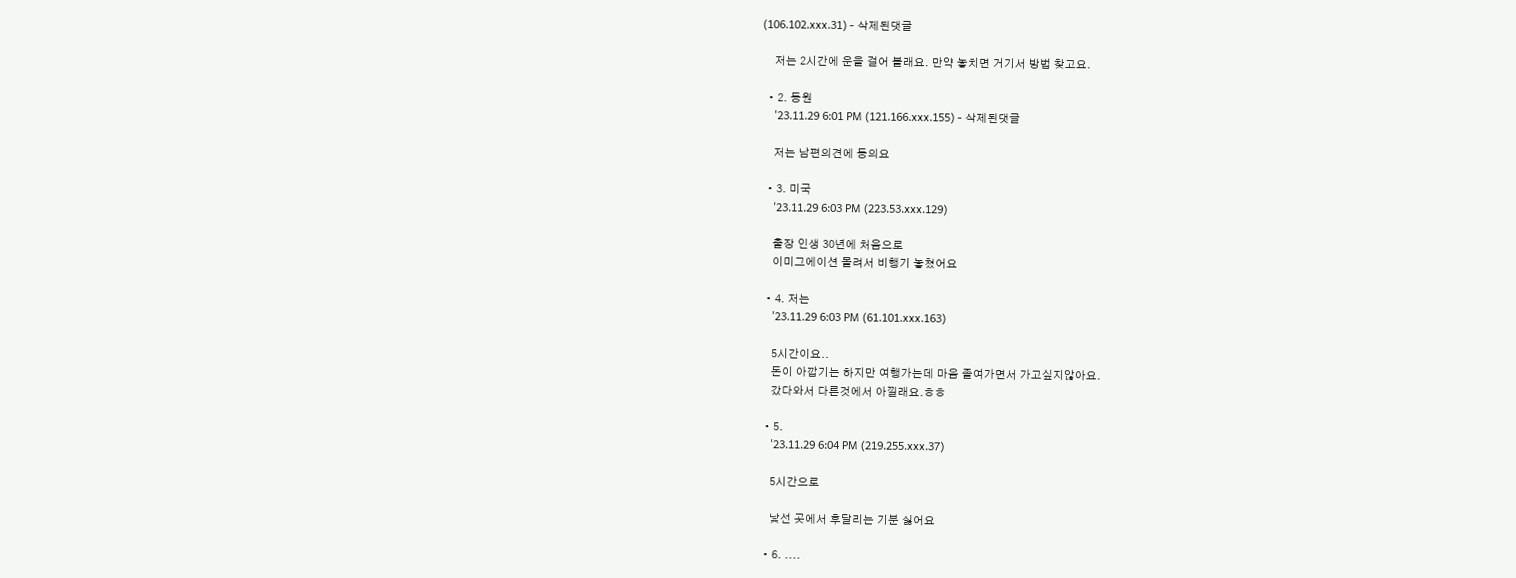(106.102.xxx.31) - 삭제된댓글

    저는 2시간에 운을 걸어 볼래요. 만약 놓치면 거기서 방법 찾고요.

  • 2. 동원
    '23.11.29 6:01 PM (121.166.xxx.155) - 삭제된댓글

    저는 남편의견에 동의요

  • 3. 미국
    '23.11.29 6:03 PM (223.53.xxx.129)

    출장 인생 30년에 처음으로
    이미그에이션 몰려서 비행기 놓쳤어요

  • 4. 저는
    '23.11.29 6:03 PM (61.101.xxx.163)

    5시간이요..
    돈이 아깝기는 하지만 여행가는데 마음 졸여가면서 가고싶지않아요.
    갔다와서 다른것에서 아낄래요.ㅎㅎ

  • 5.
    '23.11.29 6:04 PM (219.255.xxx.37)

    5시간으로

    낯선 곳에서 후달리는 기분 싫어요

  • 6. ....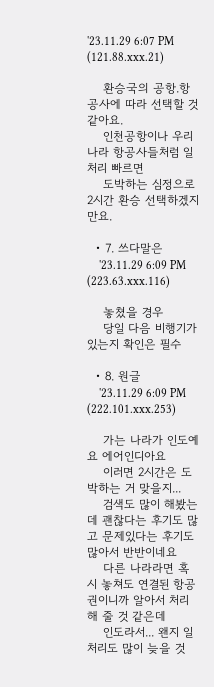'23.11.29 6:07 PM (121.88.xxx.21)

    환승국의 공항.항공사에 따라 선택할 것 같아요.
    인천공항이나 우리나라 항공사들처럼 일처리 빠르면
    도박하는 심정으로 2시간 환승 선택하겠지만요.

  • 7. 쓰다말은
    '23.11.29 6:09 PM (223.63.xxx.116)

    놓쳤을 경우
    당일 다음 비행기가 있는지 확인은 필수

  • 8. 원글
    '23.11.29 6:09 PM (222.101.xxx.253)

    가는 나라가 인도예요 에어인디아요
    이러면 2시간은 도박하는 거 맞을지...
    검색도 많이 해봤는데 괜찮다는 후기도 많고 문제있다는 후기도 많아서 반반이네요
    다른 나라라면 혹시 놓쳐도 연결된 항공권이니까 알아서 처리해 줄 것 같은데
    인도라서... 왠지 일처리도 많이 늦을 것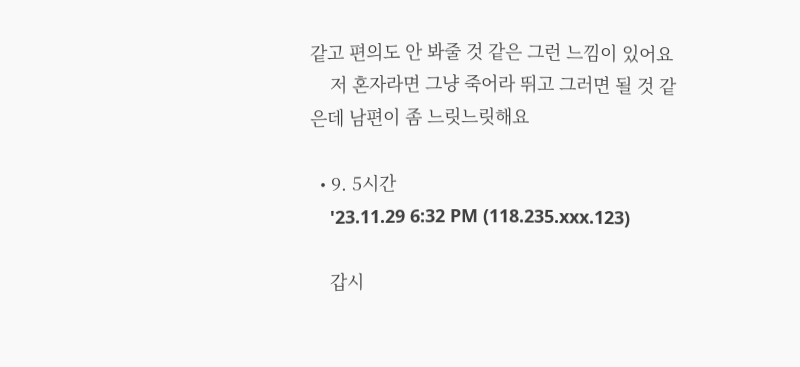같고 편의도 안 봐줄 것 같은 그런 느낌이 있어요
    저 혼자라면 그냥 죽어라 뛰고 그러면 될 것 같은데 남편이 좀 느릿느릿해요

  • 9. 5시간
    '23.11.29 6:32 PM (118.235.xxx.123)

    갑시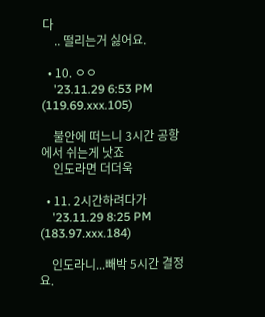다
    .. 떨리는거 싫어요.

  • 10. ㅇㅇ
    '23.11.29 6:53 PM (119.69.xxx.105)

    불안에 떠느니 3시간 공항에서 쉬는게 낫죠
    인도라면 더더욱

  • 11. 2시간하려다가
    '23.11.29 8:25 PM (183.97.xxx.184)

    인도라니...빼박 5시간 결정요.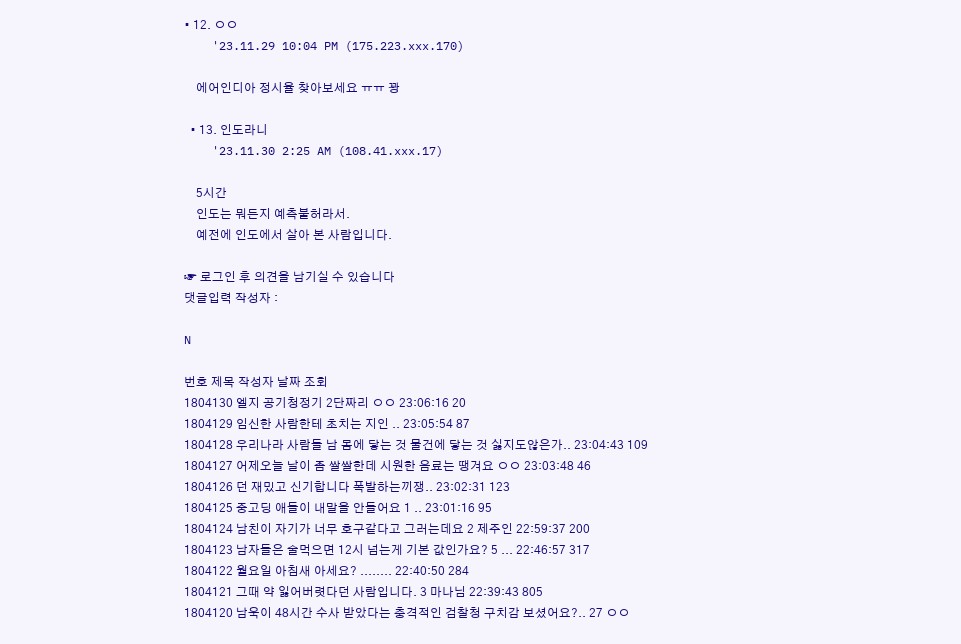• 12. ㅇㅇ
    '23.11.29 10:04 PM (175.223.xxx.170)

    에어인디아 정시율 찾아보세요 ㅠㅠ 꽝

  • 13. 인도라니
    '23.11.30 2:25 AM (108.41.xxx.17)

    5시간
    인도는 뭐든지 예측불허라서.
    예전에 인도에서 살아 본 사람입니다.

☞ 로그인 후 의견을 남기실 수 있습니다
댓글입력 작성자 :

N

번호 제목 작성자 날짜 조회
1804130 엘지 공기청정기 2단짜리 ㅇㅇ 23:06:16 20
1804129 임신한 사람한테 초치는 지인 .. 23:05:54 87
1804128 우리나라 사람들 남 몸에 닿는 것 물건에 닿는 것 싫지도않은가.. 23:04:43 109
1804127 어제오늘 날이 좀 쌀쌀한데 시원한 음료는 땡겨요 ㅇㅇ 23:03:48 46
1804126 던 재밌고 신기합니다 폭발하는끼쟁.. 23:02:31 123
1804125 중고딩 애들이 내말을 안들어요 1 .. 23:01:16 95
1804124 남친이 자기가 너무 호구같다고 그러는데요 2 제주인 22:59:37 200
1804123 남자들은 술먹으면 12시 넘는게 기본 값인가요? 5 ... 22:46:57 317
1804122 월요일 아침새 아세요? ........ 22:40:50 284
1804121 그때 약 잃어버렷다던 사람입니다. 3 마나님 22:39:43 805
1804120 남욱이 48시간 수사 받았다는 충격적인 검찰청 구치감 보셨어요?.. 27 ㅇㅇ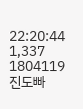22:20:44 1,337
1804119 진도빠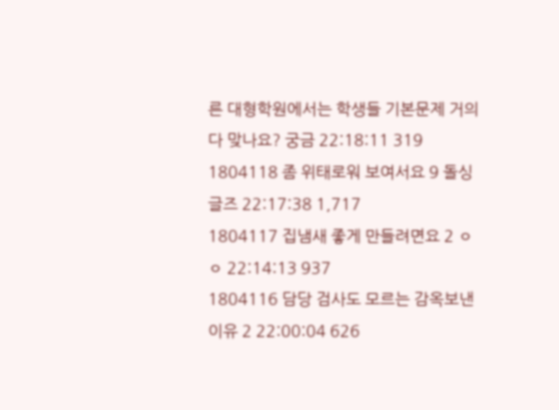른 대형학원에서는 학생들 기본문제 거의 다 맞나요? 궁금 22:18:11 319
1804118 좀 위태로워 보여서요 9 돌싱글즈 22:17:38 1,717
1804117 집냄새 좋게 만들려면요 2 ㅇㅇ 22:14:13 937
1804116 담당 검사도 모르는 감옥보낸 이유 2 22:00:04 626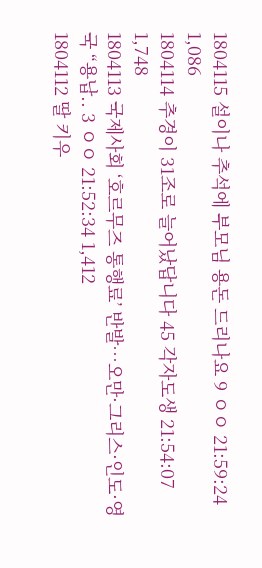1804115 설이나 추석에 부모님 용돈 드리나요 9 ㅇㅇ 21:59:24 1,086
1804114 추경이 31조로 늘어났답니다 45 각자도생 21:54:07 1,748
1804113 국제사회 ‘호르무즈 통행료’ 반발…오만·그리스·인도·영국 “용납.. 3 ㅇㅇ 21:52:34 1,412
1804112 딸 키우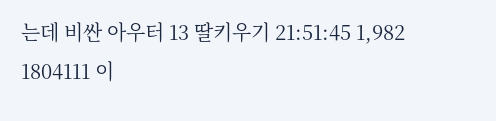는데 비싼 아우터 13 딸키우기 21:51:45 1,982
1804111 이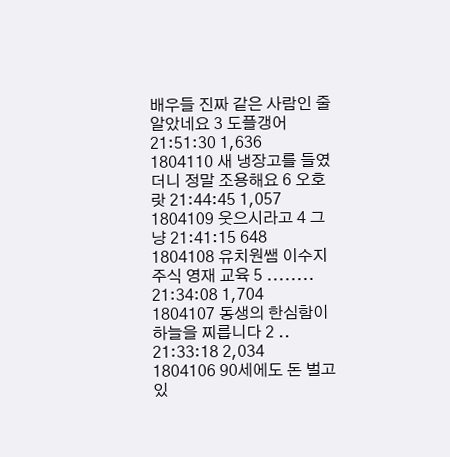배우들 진짜 같은 사람인 줄 알았네요 3 도플갱어 21:51:30 1,636
1804110 새 냉장고를 들였더니 정말 조용해요 6 오호랏 21:44:45 1,057
1804109 웃으시라고 4 그냥 21:41:15 648
1804108 유치원쌤 이수지 주식 영재 교육 5 ........ 21:34:08 1,704
1804107 동생의 한심함이 하늘을 찌릅니다 2 .. 21:33:18 2,034
1804106 90세에도 돈 벌고 있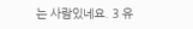는 사람있네요. 3 유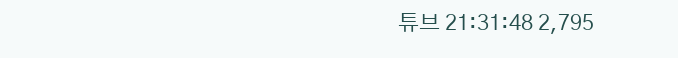튜브 21:31:48 2,795